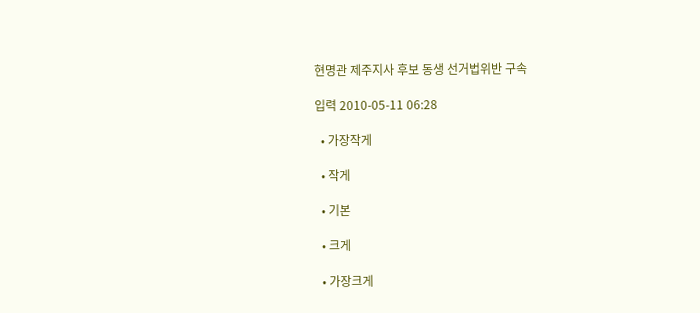현명관 제주지사 후보 동생 선거법위반 구속

입력 2010-05-11 06:28

  • 가장작게

  • 작게

  • 기본

  • 크게

  • 가장크게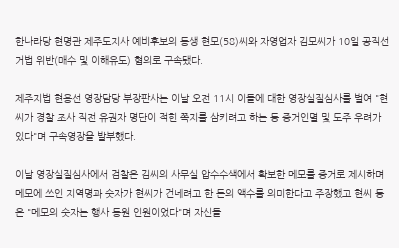한나라당 현명관 제주도지사 예비후보의 동생 현모(58)씨와 자영업자 김모씨가 10일 공직선거법 위반(매수 및 이해유도) 혐의로 구속됐다.

제주지법 현용선 영장담당 부장판사는 이날 오전 11시 이들에 대한 영장실질심사를 벌여 "현씨가 경찰 조사 직전 유권자 명단이 적힌 쪽지를 삼키려고 하는 등 증거인멸 및 도주 우려가 있다"며 구속영장을 발부했다.

이날 영장실질심사에서 검찰은 김씨의 사무실 압수수색에서 확보한 메모를 증거로 제시하며 메모에 쓰인 지역명과 숫자가 현씨가 건네려고 한 돈의 액수를 의미한다고 주장했고 현씨 등은 "메모의 숫자는 행사 동원 인원이었다"며 자신들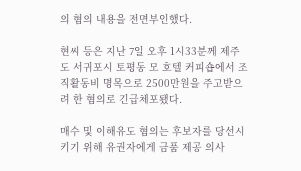의 혐의 내용을 전면부인했다.

현씨 등은 지난 7일 오후 1시33분께 제주도 서귀포시 토평동 모 호텔 커피숍에서 조직활동비 명목으로 2500만원을 주고받으려 한 혐의로 긴급체포됐다.

매수 및 이해유도 혐의는 후보자를 당선시키기 위해 유권자에게 금품 제공 의사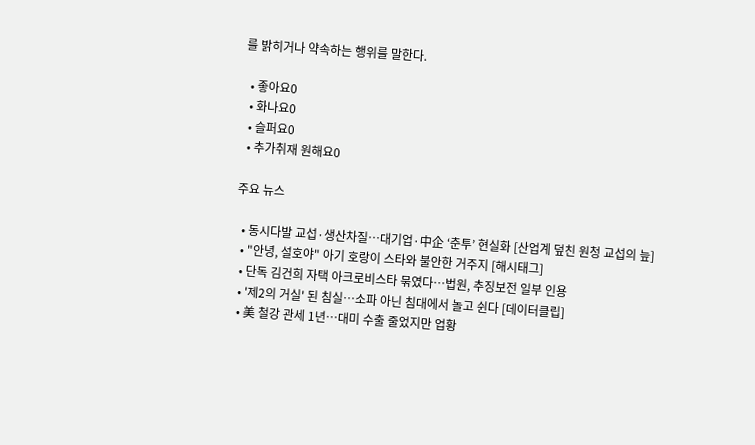를 밝히거나 약속하는 행위를 말한다.

  • 좋아요0
  • 화나요0
  • 슬퍼요0
  • 추가취재 원해요0

주요 뉴스

  • 동시다발 교섭·생산차질…대기업·中企 ‘춘투’ 현실화 [산업계 덮친 원청 교섭의 늪]
  • "안녕, 설호야" 아기 호랑이 스타와 불안한 거주지 [해시태그]
  • 단독 김건희 자택 아크로비스타 묶였다…법원, 추징보전 일부 인용
  • '제2의 거실' 된 침실…소파 아닌 침대에서 놀고 쉰다 [데이터클립]
  • 美 철강 관세 1년…대미 수출 줄었지만 업황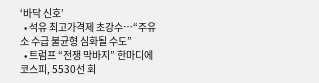‘바닥 신호’
  • 석유 최고가격제 초강수…“주유소 수급 불균형 심화될 수도”
  • 트럼프 “전쟁 막바지” 한마디에 코스피, 5530선 회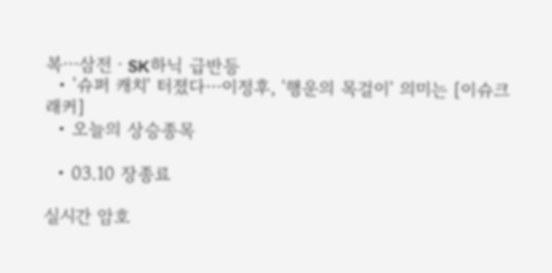복⋯삼전ㆍSK하닉 급반등
  • '슈퍼 캐치' 터졌다⋯이정후, '행운의 목걸이' 의미는 [이슈크래커]
  • 오늘의 상승종목

  • 03.10 장종료

실시간 암호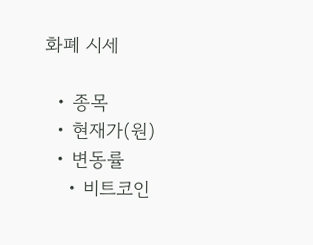화폐 시세

  • 종목
  • 현재가(원)
  • 변동률
    • 비트코인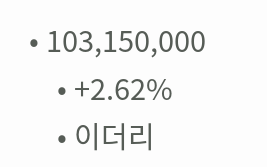• 103,150,000
    • +2.62%
    • 이더리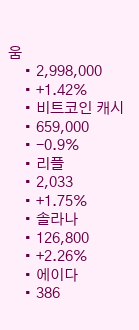움
    • 2,998,000
    • +1.42%
    • 비트코인 캐시
    • 659,000
    • -0.9%
    • 리플
    • 2,033
    • +1.75%
    • 솔라나
    • 126,800
    • +2.26%
    • 에이다
    • 386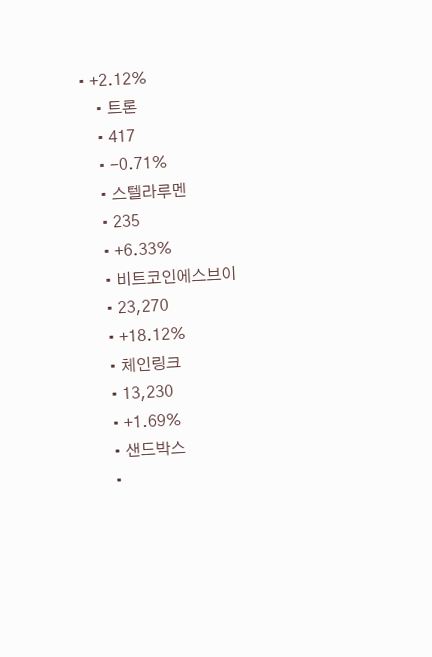• +2.12%
    • 트론
    • 417
    • -0.71%
    • 스텔라루멘
    • 235
    • +6.33%
    • 비트코인에스브이
    • 23,270
    • +18.12%
    • 체인링크
    • 13,230
    • +1.69%
    • 샌드박스
    •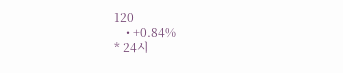120
    • +0.84%
* 24시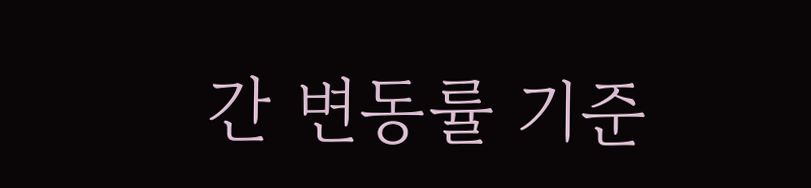간 변동률 기준